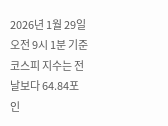2026년 1월 29일 오전 9시 1분 기준 코스피 지수는 전날보다 64.84포인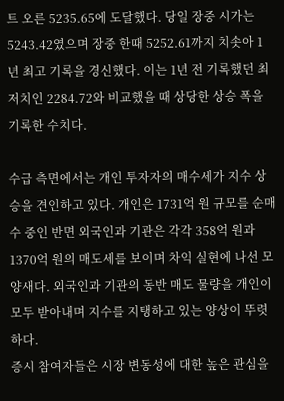트 오른 5235.65에 도달했다. 당일 장중 시가는 5243.42였으며 장중 한때 5252.61까지 치솟아 1년 최고 기록을 경신했다. 이는 1년 전 기록했던 최저치인 2284.72와 비교했을 때 상당한 상승 폭을 기록한 수치다.

수급 측면에서는 개인 투자자의 매수세가 지수 상승을 견인하고 있다. 개인은 1731억 원 규모를 순매수 중인 반면 외국인과 기관은 각각 358억 원과 1370억 원의 매도세를 보이며 차익 실현에 나선 모양새다. 외국인과 기관의 동반 매도 물량을 개인이 모두 받아내며 지수를 지탱하고 있는 양상이 뚜렷하다.
증시 참여자들은 시장 변동성에 대한 높은 관심을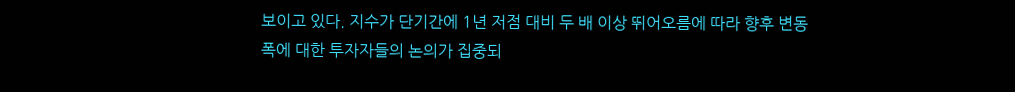보이고 있다. 지수가 단기간에 1년 저점 대비 두 배 이상 뛰어오름에 따라 향후 변동 폭에 대한 투자자들의 논의가 집중되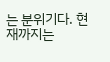는 분위기다. 현재까지는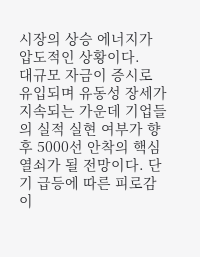시장의 상승 에너지가 압도적인 상황이다.
대규모 자금이 증시로 유입되며 유동성 장세가 지속되는 가운데 기업들의 실적 실현 여부가 향후 5000선 안착의 핵심 열쇠가 될 전망이다. 단기 급등에 따른 피로감이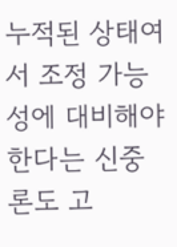누적된 상태여서 조정 가능성에 대비해야 한다는 신중론도 고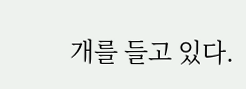개를 들고 있다.